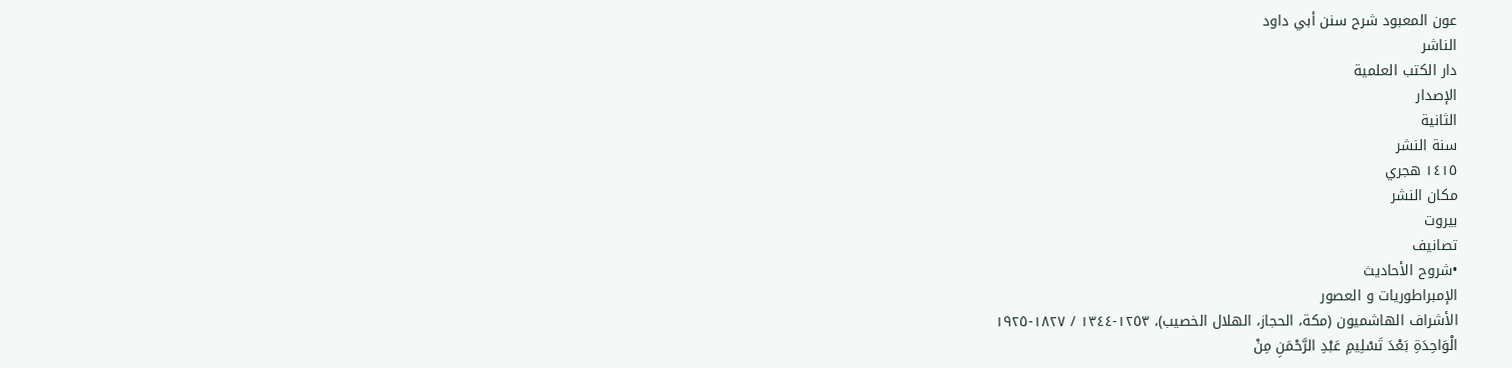عون المعبود شرح سنن أبي داود
الناشر
دار الكتب العلمية
الإصدار
الثانية
سنة النشر
١٤١٥ هجري
مكان النشر
بيروت
تصانيف
•شروح الأحاديث
الإمبراطوريات و العصور
الأشراف الهاشميون (مكة، الحجاز، الهلال الخصيب)، ١٢٥٣-١٣٤٤ / ١٨٢٧-١٩٢٥
الْوَاحِدَةِ بَعْدَ تَسْلِيمِ عَبْدِ الرَّحْمَنِ مِنْ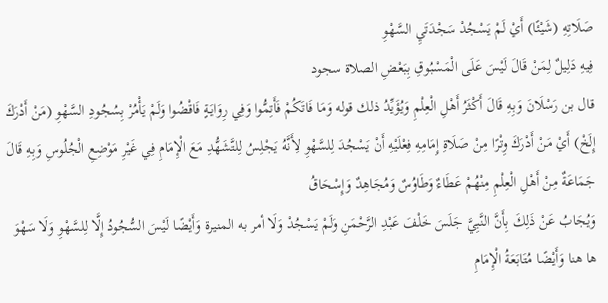صَلَاتِهِ (شَيْئًا) أَيْ لَمْ يَسْجُدْ سَجْدَتَيِ السَّهْوِ
فِيهِ دَلِيلٌ لِمَنْ قَالَ لَيْسَ عَلَى الْمَسْبُوقِ بِبَعْضِ الصلاة سجود
قال بن رَسْلَانَ وَبِهِ قَالَ أَكْثَرُ أَهْلِ الْعِلْمِ وَيُؤَيِّدُ ذلك قوله وَمَا فَاتَكُمْ فَأَتِمُّوا وَفِي رِوَايَةٍ فَاقْضُوا وَلَمْ يَأْمُرْ بِسُجُودِ السَّهْوِ (مَنْ أَدْرَكَ إِلَخْ) أَيْ مَنْ أَدْرَكَ وِتْرًا مِنْ صَلَاةِ إِمَامِهِ فِعْلَيْهِ أَنْ يَسْجُدَ لِلسَّهْوِ لِأَنَّهُ يَجْلِسُ لِلتَّشَهُّدِ مَعَ الْإِمَامِ فِي غَيْرِ مَوْضِعِ الْجُلُوسِ وَبِهِ قَالَ جَمَاعَةٌ مِنْ أَهْلِ الْعِلْمِ مِنْهُمْ عَطَاءٌ وَطَاوُسٌ وَمُجَاهِدٌ وَإِسْحَاقُ
وَيُجَابُ عَنْ ذَلِكَ بِأَنَّ النَّبِيَّ جَلَسَ خَلْفَ عَبْدِ الرَّحْمَنِ وَلَمْ يَسْجُدْ وَلَا أمر به المنيرة وَأَيْضًا لَيْسَ السُّجُودُ إِلَّا لِلسَّهْوِ وَلَا سَهْوَ ها هنا وَأَيْضًا مُتَابَعَةُ الْإِمَامِ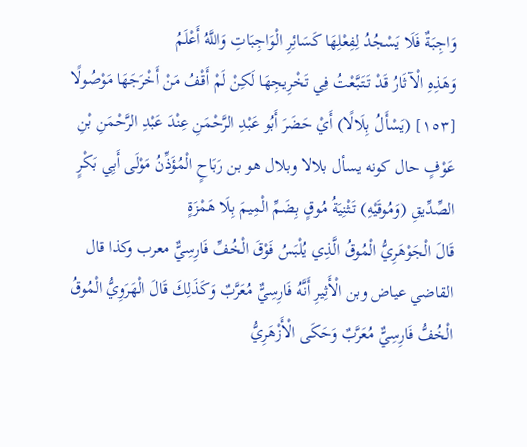وَاجِبَةٌ فَلَا يَسْجُدُ لِفِعْلِهَا كَسَائِرِ الْوَاجِبَاتِ وَاللَّهُ أَعْلَمُ
وَهَذِهِ الْآثَارُ قَدْ تَتَبَّعْتُ فِي تَخْرِيجِهَا لَكِنْ لَمْ أَقْفُ مَنْ أَخْرَجَهَا مَوْصُولًا
[١٥٣] (يَسْأَلُ بِلَالًا) أَيْ حَضَرَ أَبُو عَبْدِ الرَّحْمَنِ عِنْدَ عَبْدِ الرَّحْمَنِ بْنِ عَوْفٍ حال كونه يسأل بلالا وبلال هو بن رَبَاحٍ الْمُؤَذِّنُ مَوْلَى أَبِي بَكْرٍ الصِّدِّيقِ (وَمُوقَيْهِ) تَثْنِيَةُ مُوقٍ بِضَمِّ الْمِيمَ بِلَا هَمْزَةٍ
قَالَ الْجَوْهَرِيُّ الْمُوقُ الَّذِي يُلْبَسُ فَوْقَ الْخُفِّ فَارِسِيٌّ معرب وكذا قال القاضي عياض وبن الْأَثِيرِ أَنَّهُ فَارِسِيٌّ مُعَرَّبٌ وَكَذَلِكَ قَالَ الْهَرَوِيُّ الْمُوقُ الْخُفُّ فَارِسِيٌّ مُعَرَّبٌ وَحَكَى الْأَزْهَرِيُّ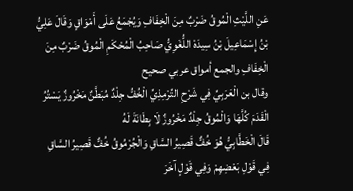عَنِ اللَّيْثِ الْمُوقُ ضَرْبٌ مِنَ الْخِفَافِ وَيُجْمَعُ عَلَى أَمْوَاقٍ وَقَالَ عَلِيُّ بْنُ إِسْمَاعِيلَ بْنُ سِيدَهْ اللُّغَوِيُّ صَاحِبُ الْمُحْكَمِ الْمُوقُ ضَرْبٌ مِنَ الْخِفَافِ والجمع أمواق عربي صحيح
وقال بن الْعَرَبِيِّ فِي شَرْحِ التِّرْمِذِيِّ الْخُفُّ جِلْدٌ مُبَطَّنٌ مَخْرُوزٌ يَسْتُرُ الْقَدَمَ كُلَّهَا وَالْمُوقُ جِلْدٌ مَخْرُوزٌ لَا بِطَانَةَ لَهُ
قَالَ الْخَطَّابِيُّ هُوَ خُفٌّ قَصِيرُ السَّاقِ وَالْجُرْمُوقُ خُفٌّ قَصِيرُ السَّاقِ فِي قَوْلِ بَعْضِهِمْ وَفِي قَوْلٍ آخَرَ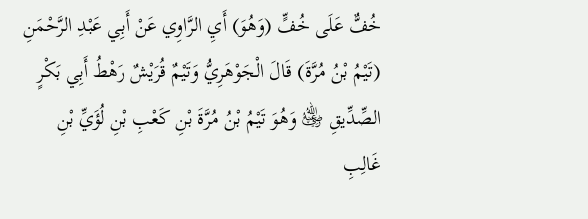خُفٌّ عَلَى خُفٍّ (وَهُوَ) أَيِ الرَّاوِي عَنْ أَبِي عَبْدِ الرَّحْمَنِ (تَيْمُ بْنُ مُرَّةَ) قَالَ الْجَوْهَرِيُّ وَتَيْمٌ قُرَيْشٌ رَهْطُ أَبِي بَكْرٍ الصِّدِّيقِ ﵁ وَهُوَ تَيْمُ بْنُ مُرَّةَ بْنِ كَعْبِ بْنِ لُؤَيِّ بْنِ غَالِبِ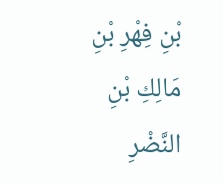بْنِ فِهْرِ بْنِ مَالِكِ بْنِ النَّضْرِ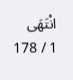انْتَهَى
1 / 178